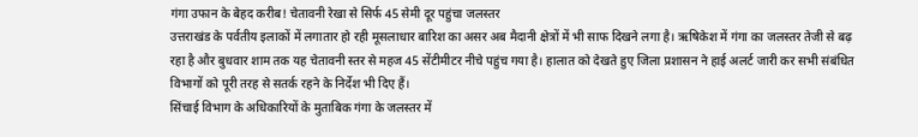गंगा उफान के बेहद करीब! चेतावनी रेखा से सिर्फ 45 सेमी दूर पहुंचा जलस्तर
उत्तराखंड के पर्वतीय इलाकों में लगातार हो रही मूसलाधार बारिश का असर अब मैदानी क्षेत्रों में भी साफ दिखने लगा है। ऋषिकेश में गंगा का जलस्तर तेजी से बढ़ रहा है और बुधवार शाम तक यह चेतावनी स्तर से महज 45 सेंटीमीटर नीचे पहुंच गया है। हालात को देखते हुए जिला प्रशासन ने हाई अलर्ट जारी कर सभी संबंधित विभागों को पूरी तरह से सतर्क रहने के निर्देश भी दिए हैं।
सिंचाई विभाग के अधिकारियों के मुताबिक गंगा के जलस्तर में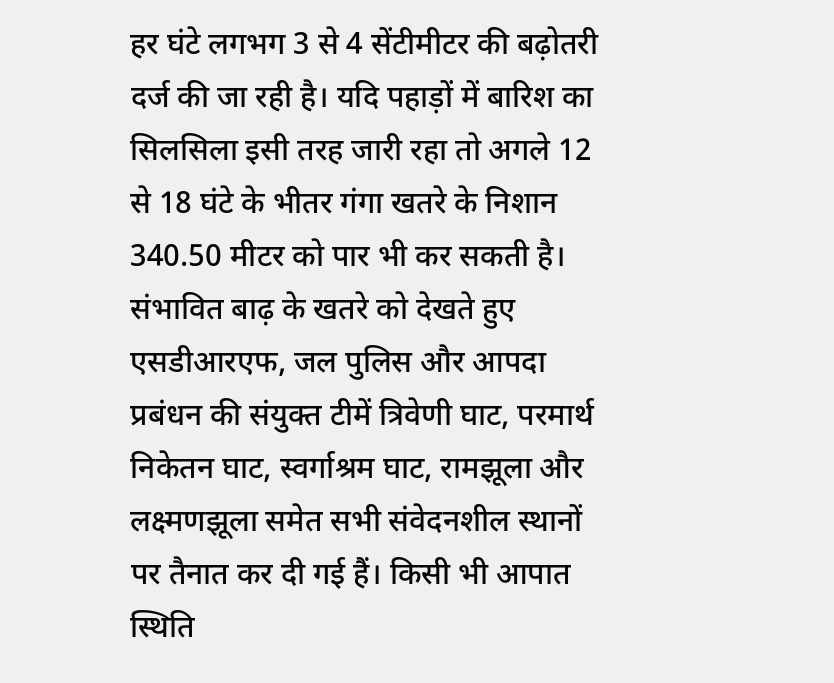हर घंटे लगभग 3 से 4 सेंटीमीटर की बढ़ोतरी दर्ज की जा रही है। यदि पहाड़ों में बारिश का सिलसिला इसी तरह जारी रहा तो अगले 12 से 18 घंटे के भीतर गंगा खतरे के निशान 340.50 मीटर को पार भी कर सकती है।
संभावित बाढ़ के खतरे को देखते हुए एसडीआरएफ, जल पुलिस और आपदा प्रबंधन की संयुक्त टीमें त्रिवेणी घाट, परमार्थ निकेतन घाट, स्वर्गाश्रम घाट, रामझूला और लक्ष्मणझूला समेत सभी संवेदनशील स्थानों पर तैनात कर दी गई हैं। किसी भी आपात स्थिति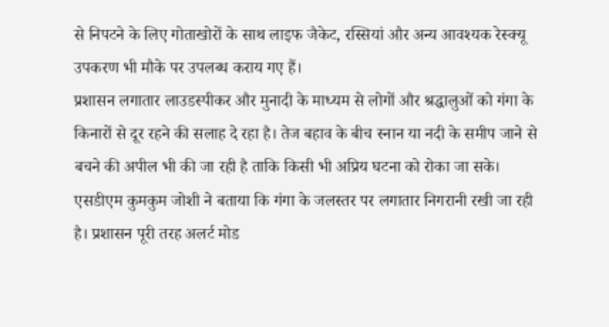से निपटने के लिए गोताखोरों के साथ लाइफ जैकेट, रस्सियां और अन्य आवश्यक रेस्क्यू उपकरण भी मौके पर उपलब्ध कराय गए हैं।
प्रशासन लगातार लाउडस्पीकर और मुनादी के माध्यम से लोगों और श्रद्धालुओं को गंगा के किनारों से दूर रहने की सलाह दे रहा है। तेज बहाव के बीच स्नान या नदी के समीप जाने से बचने की अपील भी की जा रही है ताकि किसी भी अप्रिय घटना को रोका जा सके।
एसडीएम कुमकुम जोशी ने बताया कि गंगा के जलस्तर पर लगातार निगरानी रखी जा रही है। प्रशासन पूरी तरह अलर्ट मोड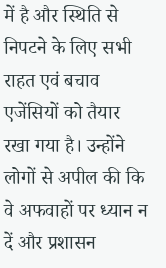में है और स्थिति से निपटने के लिए सभी राहत एवं बचाव एजेंसियों को तैयार रखा गया है। उन्होंने लोगों से अपील की कि वे अफवाहों पर ध्यान न दें और प्रशासन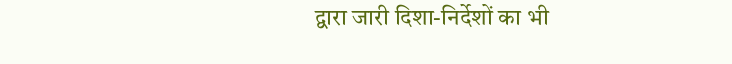द्वारा जारी दिशा-निर्देशों का भी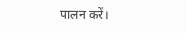पालन करें।